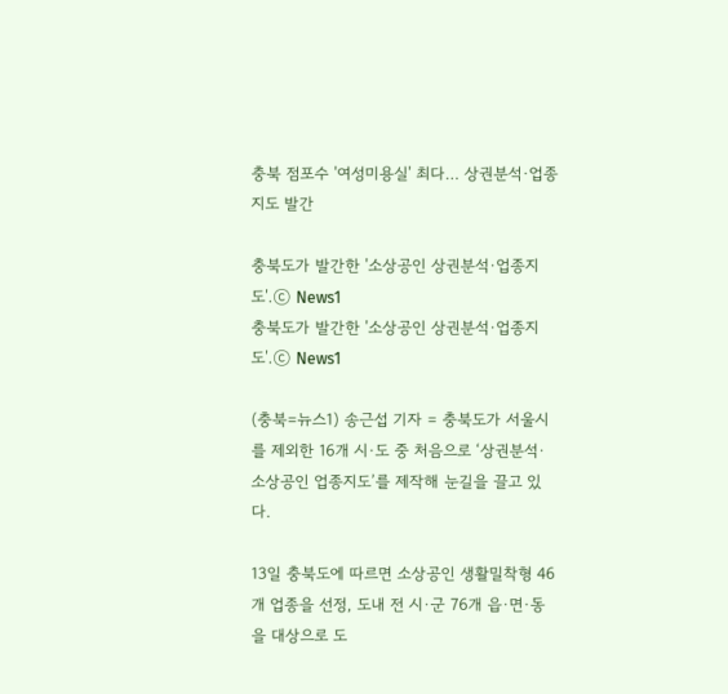충북 점포수 '여성미용실' 최다… 상권분석·업종지도 발간

충북도가 발간한 '소상공인 상권분석·업종지도'.ⓒ News1
충북도가 발간한 '소상공인 상권분석·업종지도'.ⓒ News1

(충북=뉴스1) 송근섭 기자 = 충북도가 서울시를 제외한 16개 시·도 중 처음으로 ‘상권분석·소상공인 업종지도’를 제작해 눈길을 끌고 있다.

13일 충북도에 따르면 소상공인 생활밀착형 46개 업종을 선정, 도내 전 시·군 76개 읍·면·동을 대상으로 도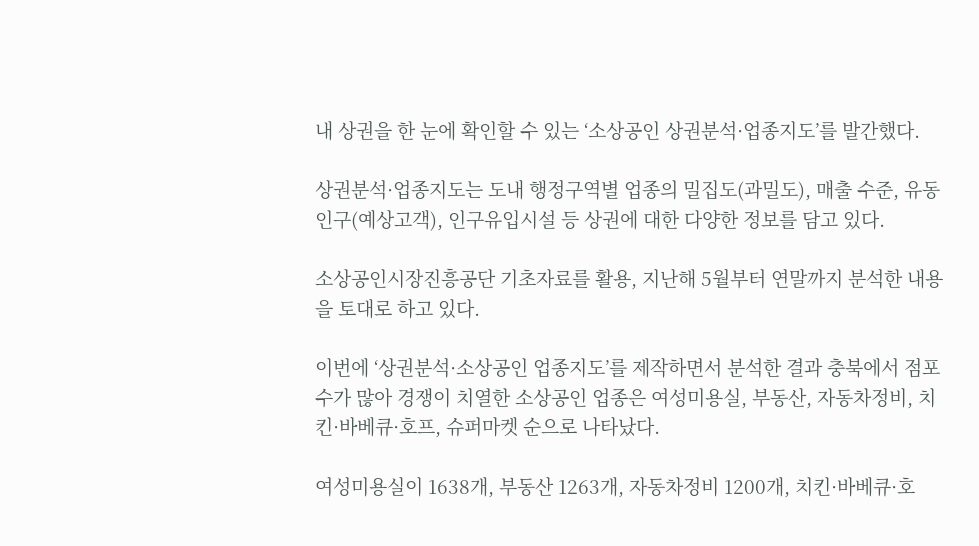내 상권을 한 눈에 확인할 수 있는 ‘소상공인 상권분석·업종지도’를 발간했다.

상권분석·업종지도는 도내 행정구역별 업종의 밀집도(과밀도), 매출 수준, 유동인구(예상고객), 인구유입시설 등 상권에 대한 다양한 정보를 담고 있다.

소상공인시장진흥공단 기초자료를 활용, 지난해 5월부터 연말까지 분석한 내용을 토대로 하고 있다.

이번에 ‘상권분석·소상공인 업종지도’를 제작하면서 분석한 결과 충북에서 점포수가 많아 경쟁이 치열한 소상공인 업종은 여성미용실, 부동산, 자동차정비, 치킨·바베큐·호프, 슈퍼마켓 순으로 나타났다.

여성미용실이 1638개, 부동산 1263개, 자동차정비 1200개, 치킨·바베큐·호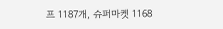프 1187개, 슈퍼마켓 1168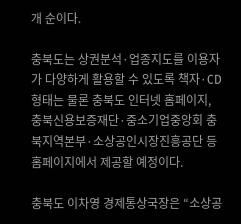개 순이다.

충북도는 상권분석·업종지도를 이용자가 다양하게 활용할 수 있도록 책자·CD형태는 물론 충북도 인터넷 홈페이지, 충북신용보증재단·중소기업중앙회 충북지역본부·소상공인시장진흥공단 등 홈페이지에서 제공할 예정이다.

충북도 이차영 경제통상국장은 “소상공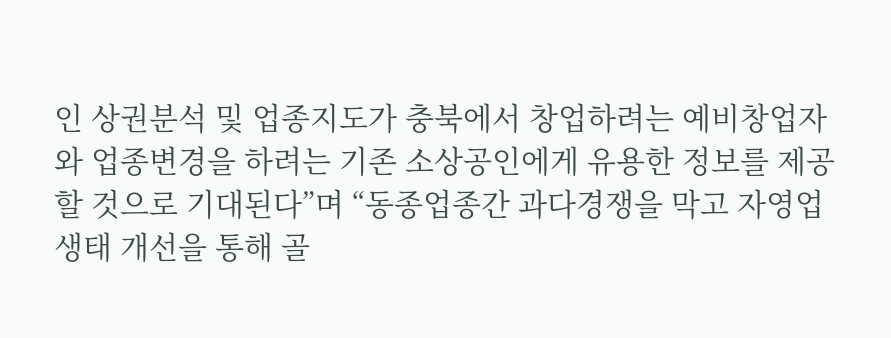인 상권분석 및 업종지도가 충북에서 창업하려는 예비창업자와 업종변경을 하려는 기존 소상공인에게 유용한 정보를 제공할 것으로 기대된다”며 “동종업종간 과다경쟁을 막고 자영업 생태 개선을 통해 골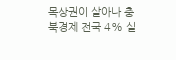목상권이 살아나 충북경제 전국 4% 실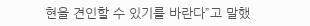현을 견인할 수 있기를 바란다”고 말했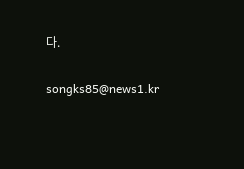다.

songks85@news1.kr